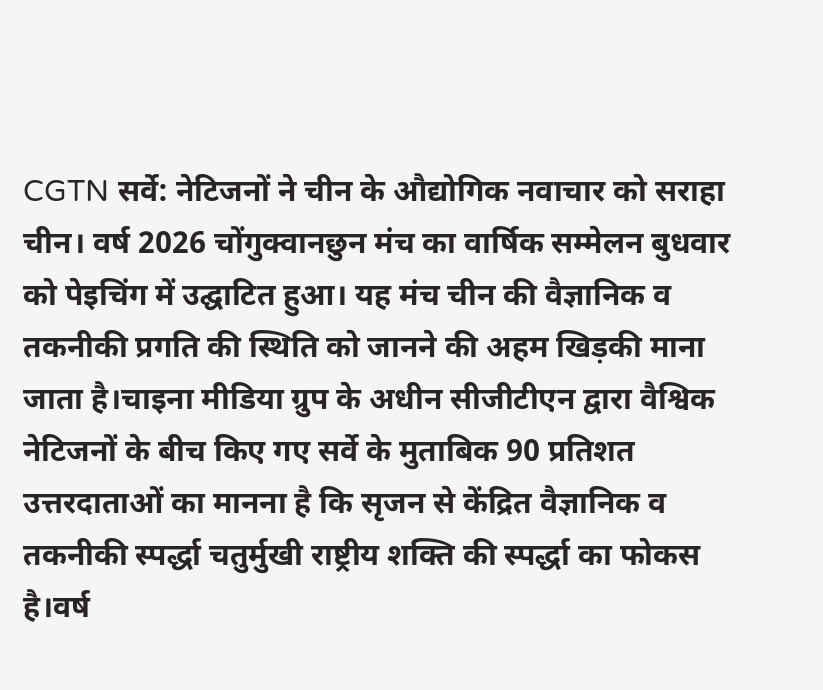CGTN सर्वे: नेटिजनों ने चीन के औद्योगिक नवाचार को सराहा
चीन। वर्ष 2026 चोंगुक्वानछुन मंच का वार्षिक सम्मेलन बुधवार को पेइचिंग में उद्घाटित हुआ। यह मंच चीन की वैज्ञानिक व तकनीकी प्रगति की स्थिति को जानने की अहम खिड़की माना जाता है।चाइना मीडिया ग्रुप के अधीन सीजीटीएन द्वारा वैश्विक नेटिजनों के बीच किए गए सर्वे के मुताबिक 90 प्रतिशत उत्तरदाताओं का मानना है कि सृजन से केंद्रित वैज्ञानिक व तकनीकी स्पर्द्धा चतुर्मुखी राष्ट्रीय शक्ति की स्पर्द्धा का फोकस है।वर्ष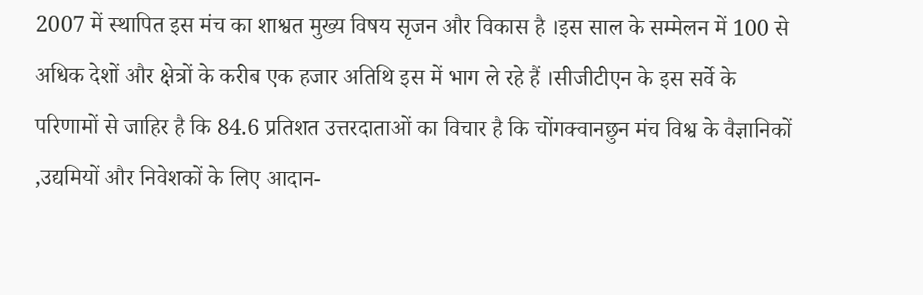2007 में स्थापित इस मंच का शाश्वत मुख्य विषय सृजन और विकास है ।इस साल के सम्मेलन में 100 से अधिक देशों और क्षेत्रों के करीब एक हजार अतिथि इस में भाग ले रहे हैं ।सीजीटीएन के इस सर्वे के परिणामों से जाहिर है कि 84.6 प्रतिशत उत्तरदाताओं का विचार है कि चोंगक्वानछुन मंच विश्व के वैज्ञानिकों ,उद्यमियों और निवेशकों के लिए आदान-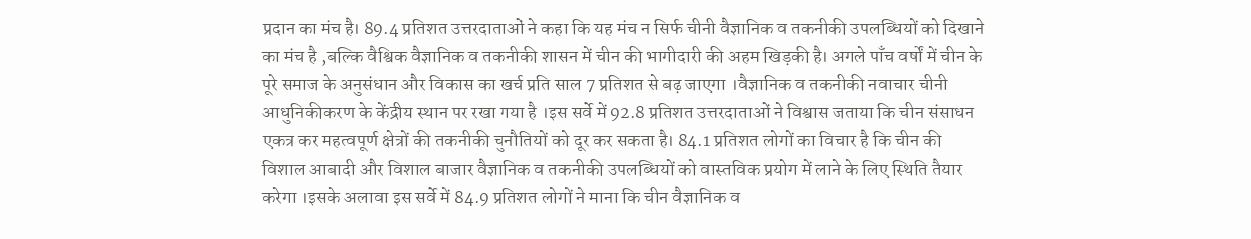प्रदान का मंच है। 89.4 प्रतिशत उत्तरदाताओं ने कहा कि यह मंच न सिर्फ चीनी वैज्ञानिक व तकनीकी उपलब्धियों को दिखाने का मंच है ,बल्कि वैश्विक वैज्ञानिक व तकनीकी शासन में चीन की भागीदारी की अहम खिड़की है। अगले पाँच वर्षों में चीन के पूरे समाज के अनुसंधान और विकास का खर्च प्रति साल 7 प्रतिशत से बढ़ जाएगा ।वैज्ञानिक व तकनीकी नवाचार चीनी आधुनिकीकरण के केंद्रीय स्थान पर रखा गया है ।इस सर्वे में 92.8 प्रतिशत उत्तरदाताओं ने विश्वास जताया कि चीन संसाधन एकत्र कर महत्वपूर्ण क्षेत्रों की तकनीकी चुनौतियों को दूर कर सकता है। 84.1 प्रतिशत लोगों का विचार है कि चीन की विशाल आबादी और विशाल बाजार वैज्ञानिक व तकनीकी उपलब्धियों को वास्तविक प्रयोग में लाने के लिए स्थिति तैयार करेगा ।इसके अलावा इस सर्वे में 84.9 प्रतिशत लोगों ने माना कि चीन वैज्ञानिक व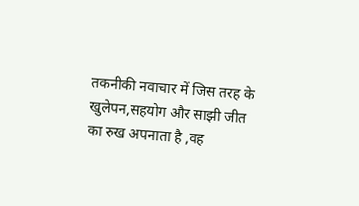तकनीकी नवाचार में जिस तरह के खुलेपन,सहयोग और साझी जीत का रुख अपनाता है ,वह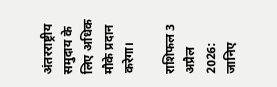अंतरराष्ट्रीय समुदाय के लिए अधिक मौके प्रदान करेगा।

राशिफल 3 अप्रैल 2026: जानिए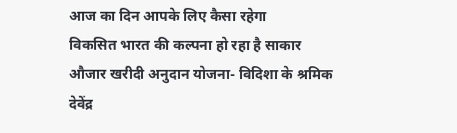आज का दिन आपके लिए कैसा रहेगा
विकसित भारत की कल्पना हो रहा है साकार
औजार खरीदी अनुदान योजना- विदिशा के श्रमिक देवेंद्र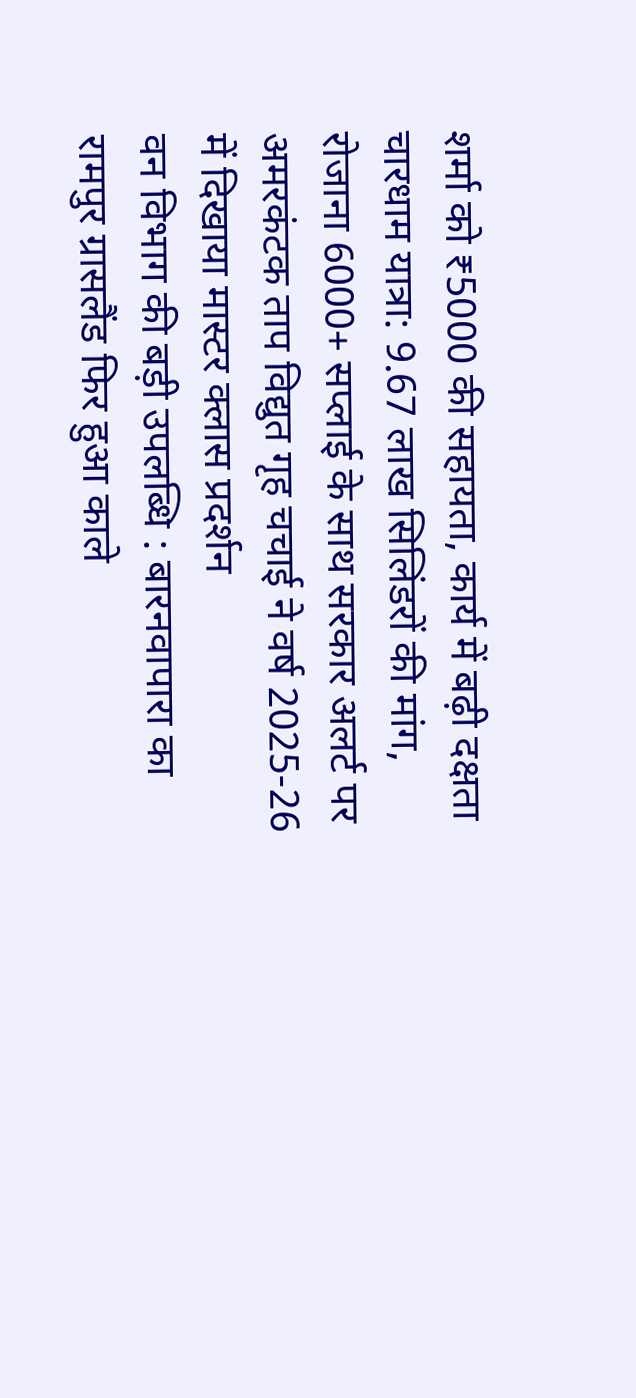शर्मा को ₹5000 की सहायता, कार्य में बढ़ी दक्षता
चारधाम यात्रा: 9.67 लाख सिलिंडरों की मांग, रोजाना 6000+ सप्लाई के साथ सरकार अलर्ट पर
अमरकंटक ताप विद्युत गृह चचाई ने वर्ष 2025-26 में दिखाया मास्टर क्लास प्रदर्शन
वन विभाग की बड़ी उपलब्धि : बारनवापारा का रामपुर ग्रासलैंड फिर हुआ काले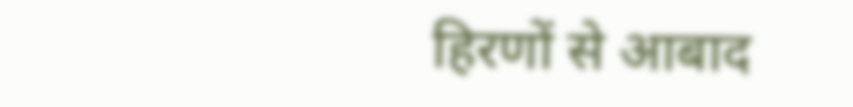हिरणों से आबाद